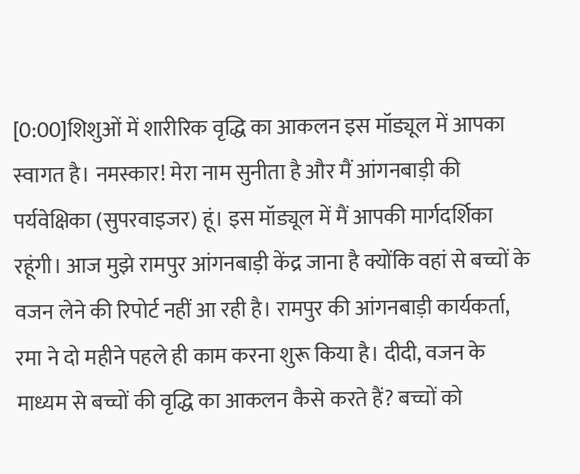[0:00]शिशुओं में शारीरिक वृद्धि का आकलन इस मॉड्यूल में आपका स्वागत है। नमस्कार! मेरा नाम सुनीता है और मैं आंगनबाड़ी की पर्यवेक्षिका (सुपरवाइजर) हूं। इस मॉड्यूल में मैं आपकी मार्गदर्शिका रहूंगी। आज मुझे रामपुर आंगनबाड़ी केंद्र जाना है क्योंकि वहां से बच्चों के वजन लेने की रिपोर्ट नहीं आ रही है। रामपुर की आंगनबाड़ी कार्यकर्ता, रमा ने दो महीने पहले ही काम करना शुरू किया है। दीदी, वजन के माध्यम से बच्चों की वृद्धि का आकलन कैसे करते हैं? बच्चों को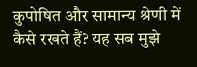कुपोषित और सामान्य श्रेणी में कैसे रखते हैं? यह सब मुझे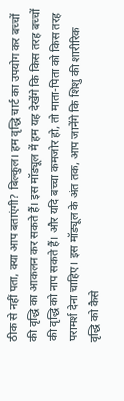ठीक से नहीं पता, क्या आप बताएंगी? बिल्कुल। हम वृद्धि चार्ट का उपयोग कर बच्चों की वृद्धि का आकलन कर सकते हैं। इस मॉड्यूल में हम यह देखेंगे कि किस तरह बच्चों की वृद्धि को नाप सकते हैं। और यदि बच्चा कमजोर हो, तो माता-पिता को किस तरह परामर्श देना चाहिए। इस मॉड्यूल के अंत तक, आप जानेंगे कि शिशु की शारीरिक वृद्धि को कैसे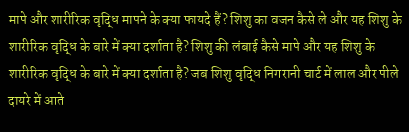मापे और शारीरिक वृद्धि मापने के क्या फायदे हैं? शिशु का वजन कैसे ले और यह शिशु के शारीरिक वृद्धि के बारे में क्या दर्शाता है? शिशु की लंबाई कैसे मापे और यह शिशु के शारीरिक वृद्धि के बारे में क्या दर्शाता है? जब शिशु वृद्धि निगरानी चार्ट में लाल और पीले दायरे में आते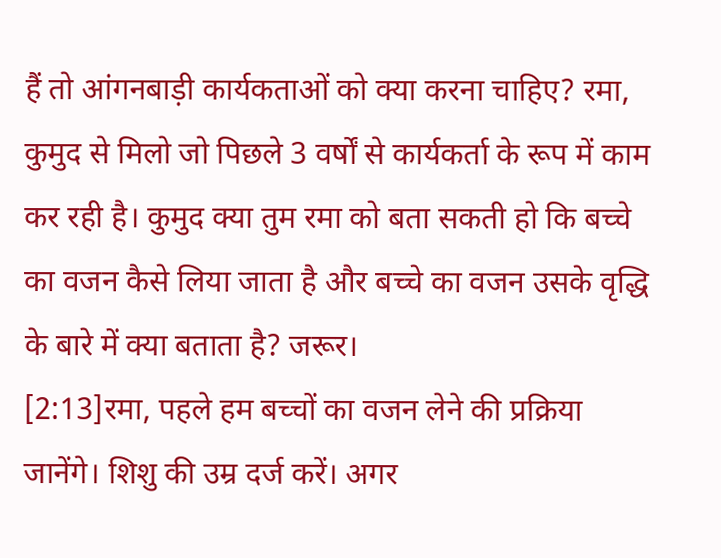हैं तो आंगनबाड़ी कार्यकताओं को क्या करना चाहिए? रमा, कुमुद से मिलो जो पिछले 3 वर्षों से कार्यकर्ता के रूप में काम कर रही है। कुमुद क्या तुम रमा को बता सकती हो कि बच्चे का वजन कैसे लिया जाता है और बच्चे का वजन उसके वृद्धि के बारे में क्या बताता है? जरूर।
[2:13]रमा, पहले हम बच्चों का वजन लेने की प्रक्रिया जानेंगे। शिशु की उम्र दर्ज करें। अगर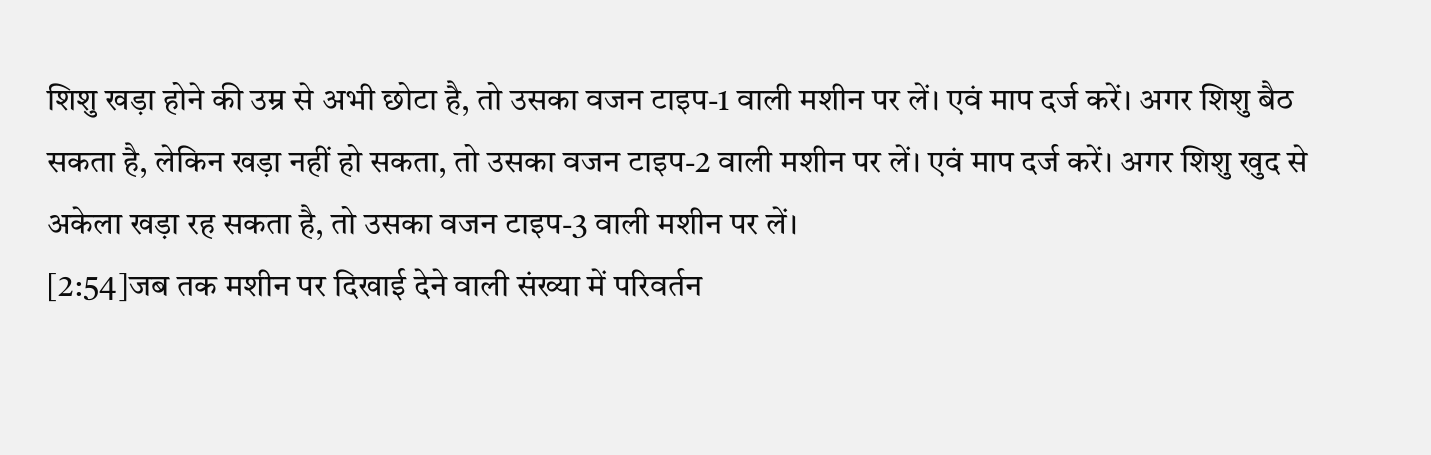शिशु खड़ा होने की उम्र से अभी छोटा है, तो उसका वजन टाइप-1 वाली मशीन पर लें। एवं माप दर्ज करें। अगर शिशु बैठ सकता है, लेकिन खड़ा नहीं हो सकता, तो उसका वजन टाइप-2 वाली मशीन पर लें। एवं माप दर्ज करें। अगर शिशु खुद से अकेला खड़ा रह सकता है, तो उसका वजन टाइप-3 वाली मशीन पर लें।
[2:54]जब तक मशीन पर दिखाई देने वाली संख्या में परिवर्तन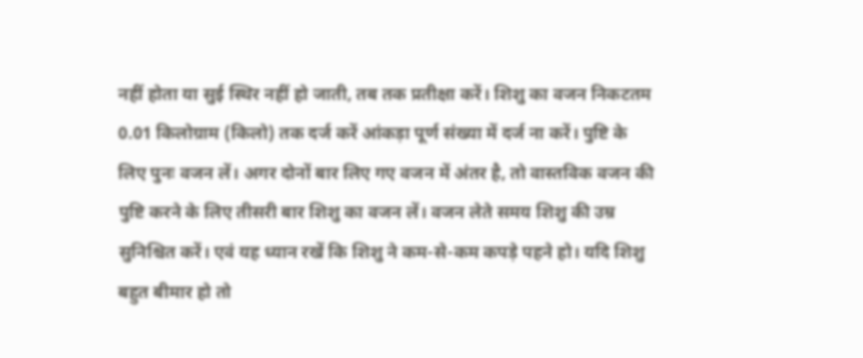नहीं होता या सुई स्थिर नहीं हो जाती, तब तक प्रतीक्षा करें। शिशु का वजन निकटतम 0.01 किलोग्राम (किलो) तक दर्ज करें आंकड़ा पूर्ण संख्या में दर्ज ना करें। पुष्टि के लिए पुनः वजन लें। अगर दोनों बार लिए गए वजन में अंतर है, तो वास्तविक वजन की पुष्टि करने के लिए तीसरी बार शिशु का वजन लें। वजन लेते समय शिशु की उम्र सुनिश्चित करें। एवं यह ध्यान रखें कि शिशु ने कम-से-कम कपड़े पहने हो। यदि शिशु बहुत बीमार हो तो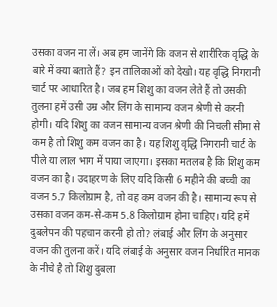उसका वजन ना लें। अब हम जानेंगे कि वजन से शारीरिक वृद्धि के बारे में क्या बताते हैं? इन तालिकाओं को देखो। यह वृद्धि निगरानी चार्ट पर आधारित है। जब हम शिशु का वजन लेते हैं तो उसकी तुलना हमें उसी उम्र और लिंग के सामान्य वजन श्रेणी से करनी होगी। यदि शिशु का वजन सामान्य वजन श्रेणी की निचली सीमा से कम है तो शिशु कम वजन का है। यह शिशु वृद्धि निगरानी चार्ट के पीले या लाल भाग में पाया जाएगा। इसका मतलब है कि शिशु कम वजन का है। उदाहरण के लिए यदि किसी 6 महीने की बच्ची का वजन 5.7 किलोग्राम है, तो वह कम वजन की है। सामान्य रूप से उसका वजन कम-से-कम 5.8 किलोग्राम होना चाहिए। यदि हमें दुबलेपन की पहचान करनी हो तो? लंबाई और लिंग के अनुसार वजन की तुलना करें। यदि लंबाई के अनुसार वजन निर्धारित मानक के नीचे है तो शिशु दुबला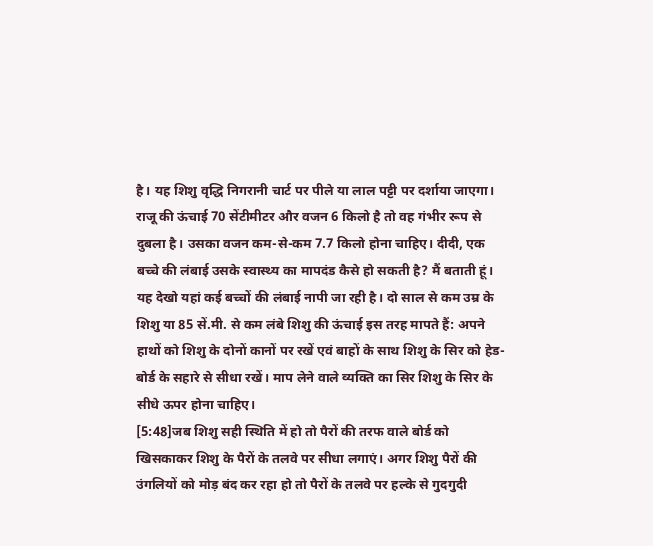है। यह शिशु वृद्धि निगरानी चार्ट पर पीले या लाल पट्टी पर दर्शाया जाएगा। राजू की ऊंचाई 70 सेंटीमीटर और वजन 6 किलो है तो वह गंभीर रूप से दुबला है। उसका वजन कम-से-कम 7.7 किलो होना चाहिए। दीदी, एक बच्चे की लंबाई उसके स्वास्थ्य का मापदंड कैसे हो सकती है? मैं बताती हूं। यह देखो यहां कई बच्चों की लंबाई नापी जा रही है। दो साल से कम उम्र के शिशु या 85 सें.मी. से कम लंबे शिशु की ऊंचाई इस तरह मापते हैं: अपने हाथों को शिशु के दोनों कानों पर रखें एवं बाहों के साथ शिशु के सिर को हेड-बोर्ड के सहारे से सीधा रखें। माप लेने वाले व्यक्ति का सिर शिशु के सिर के सीधे ऊपर होना चाहिए।
[5:48]जब शिशु सही स्थिति में हो तो पैरों की तरफ वाले बोर्ड को खिसकाकर शिशु के पैरों के तलवे पर सीधा लगाएं। अगर शिशु पैरों की उंगलियों को मोड़ बंद कर रहा हो तो पैरों के तलवे पर हल्के से गुदगुदी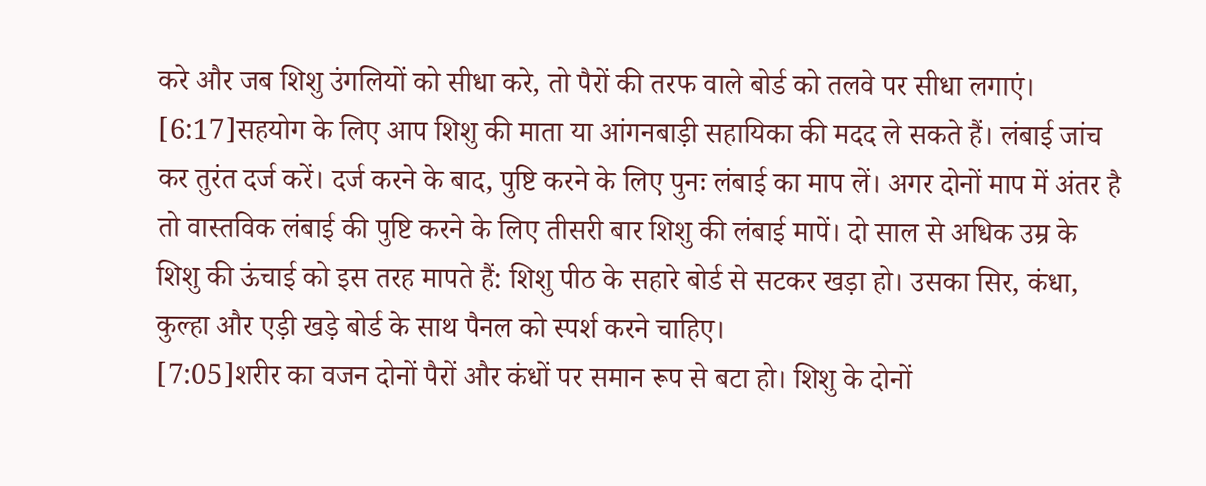करे और जब शिशु उंगलियों को सीधा करे, तो पैरों की तरफ वाले बोर्ड को तलवे पर सीधा लगाएं।
[6:17]सहयोग के लिए आप शिशु की माता या आंगनबाड़ी सहायिका की मदद ले सकते हैं। लंबाई जांच कर तुरंत दर्ज करें। दर्ज करने के बाद, पुष्टि करने के लिए पुनः लंबाई का माप लें। अगर दोनों माप में अंतर है तो वास्तविक लंबाई की पुष्टि करने के लिए तीसरी बार शिशु की लंबाई मापें। दो साल से अधिक उम्र के शिशु की ऊंचाई को इस तरह मापते हैं: शिशु पीठ के सहारे बोर्ड से सटकर खड़ा हो। उसका सिर, कंधा, कुल्हा और एड़ी खड़े बोर्ड के साथ पैनल को स्पर्श करने चाहिए।
[7:05]शरीर का वजन दोनों पैरों और कंधों पर समान रूप से बटा हो। शिशु के दोनों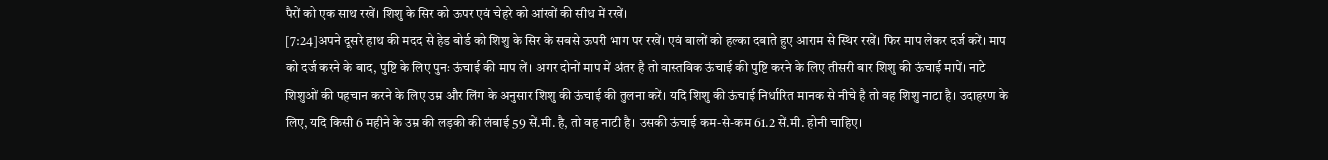पैरों को एक साथ रखें। शिशु के सिर को ऊपर एवं चेहरे को आंखों की सीध में रखें।
[7:24]अपने दूसरे हाथ की मदद से हेड बोर्ड को शिशु के सिर के सबसे ऊपरी भाग पर रखें। एवं बालों को हल्का दबाते हुए आराम से स्थिर रखें। फिर माप लेकर दर्ज करें। माप को दर्ज करने के बाद, पुष्टि के लिए पुनः ऊंचाई की माप लें। अगर दोनों माप में अंतर है तो वास्तविक ऊंचाई की पुष्टि करने के लिए तीसरी बार शिशु की ऊंचाई मापें। नाटे शिशुओं की पहचान करने के लिए उम्र और लिंग के अनुसार शिशु की ऊंचाई की तुलना करें। यदि शिशु की ऊंचाई निर्धारित मानक से नीचे है तो वह शिशु नाटा है। उदाहरण के लिए, यदि किसी 6 महीने के उम्र की लड़की की लंबाई 59 सें.मी. है, तो वह नाटी है। उसकी ऊंचाई कम-से-कम 61.2 सें.मी. होनी चाहिए।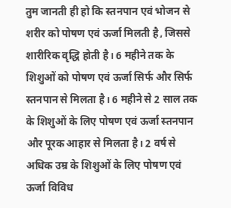तुम जानती ही हो कि स्तनपान एवं भोजन से शरीर को पोषण एवं ऊर्जा मिलती है, जिससे शारीरिक वृद्धि होती है। 6 महीने तक के शिशुओं को पोषण एवं ऊर्जा सिर्फ और सिर्फ स्तनपान से मिलता है। 6 महीने से 2 साल तक के शिशुओं के लिए पोषण एवं ऊर्जा स्तनपान और पूरक आहार से मिलता है। 2 वर्ष से अधिक उम्र के शिशुओं के लिए पोषण एवं ऊर्जा विविध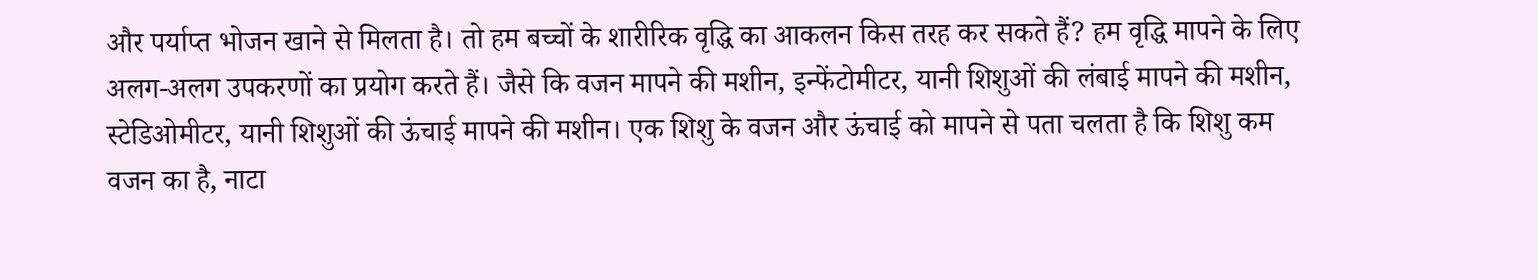और पर्याप्त भोजन खाने से मिलता है। तो हम बच्चों के शारीरिक वृद्धि का आकलन किस तरह कर सकते हैं? हम वृद्धि मापने के लिए अलग-अलग उपकरणों का प्रयोग करते हैं। जैसे कि वजन मापने की मशीन, इन्फेंटोमीटर, यानी शिशुओं की लंबाई मापने की मशीन, स्टेडिओमीटर, यानी शिशुओं की ऊंचाई मापने की मशीन। एक शिशु के वजन और ऊंचाई को मापने से पता चलता है कि शिशु कम वजन का है, नाटा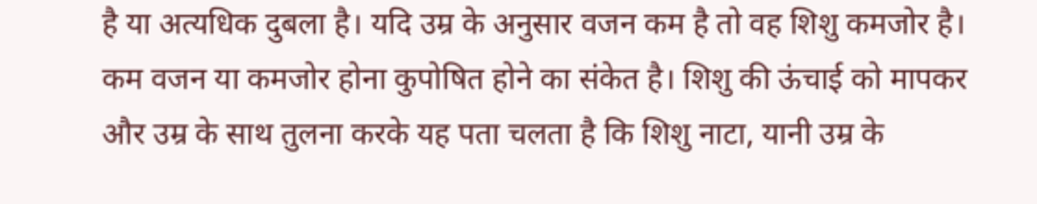है या अत्यधिक दुबला है। यदि उम्र के अनुसार वजन कम है तो वह शिशु कमजोर है। कम वजन या कमजोर होना कुपोषित होने का संकेत है। शिशु की ऊंचाई को मापकर और उम्र के साथ तुलना करके यह पता चलता है कि शिशु नाटा, यानी उम्र के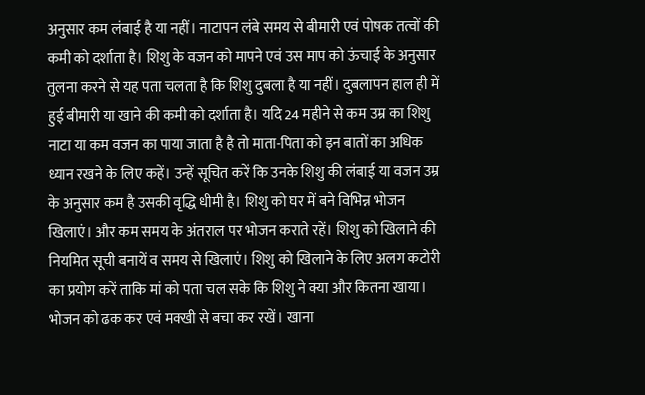अनुसार कम लंबाई है या नहीं। नाटापन लंबे समय से बीमारी एवं पोषक तत्वों की कमी को दर्शाता है। शिशु के वजन को मापने एवं उस माप को ऊंचाई के अनुसार तुलना करने से यह पता चलता है कि शिशु दुबला है या नहीं। दुबलापन हाल ही में हुई बीमारी या खाने की कमी को दर्शाता है। यदि 24 महीने से कम उम्र का शिशु नाटा या कम वजन का पाया जाता है है तो माता-पिता को इन बातों का अधिक ध्यान रखने के लिए कहें। उन्हें सूचित करें कि उनके शिशु की लंबाई या वजन उम्र के अनुसार कम है उसकी वृद्धि धीमी है। शिशु को घर में बने विभिन्न भोजन खिलाएं। और कम समय के अंतराल पर भोजन कराते रहें। शिशु को खिलाने की नियमित सूची बनायें व समय से खिलाएं। शिशु को खिलाने के लिए अलग कटोरी का प्रयोग करें ताकि मां को पता चल सके कि शिशु ने क्या और कितना खाया। भोजन को ढक कर एवं मक्खी से बचा कर रखें। खाना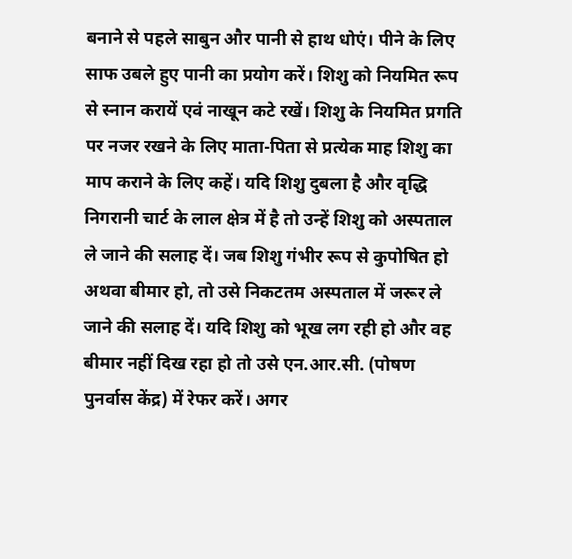बनाने से पहले साबुन और पानी से हाथ धोएं। पीने के लिए साफ उबले हुए पानी का प्रयोग करें। शिशु को नियमित रूप से स्नान करायें एवं नाखून कटे रखें। शिशु के नियमित प्रगति पर नजर रखने के लिए माता-पिता से प्रत्येक माह शिशु का माप कराने के लिए कहें। यदि शिशु दुबला है और वृद्धि निगरानी चार्ट के लाल क्षेत्र में है तो उन्हें शिशु को अस्पताल ले जाने की सलाह दें। जब शिशु गंभीर रूप से कुपोषित हो अथवा बीमार हो, तो उसे निकटतम अस्पताल में जरूर ले जाने की सलाह दें। यदि शिशु को भूख लग रही हो और वह बीमार नहीं दिख रहा हो तो उसे एन.आर.सी. (पोषण पुनर्वास केंद्र) में रेफर करें। अगर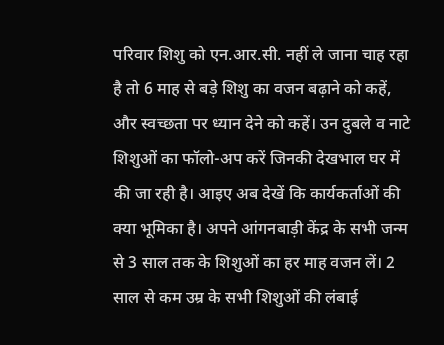परिवार शिशु को एन.आर.सी. नहीं ले जाना चाह रहा है तो 6 माह से बड़े शिशु का वजन बढ़ाने को कहें, और स्वच्छता पर ध्यान देने को कहें। उन दुबले व नाटे शिशुओं का फॉलो-अप करें जिनकी देखभाल घर में की जा रही है। आइए अब देखें कि कार्यकर्ताओं की क्या भूमिका है। अपने आंगनबाड़ी केंद्र के सभी जन्म से 3 साल तक के शिशुओं का हर माह वजन लें। 2 साल से कम उम्र के सभी शिशुओं की लंबाई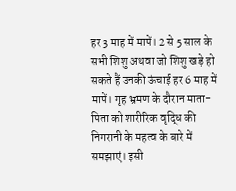हर 3 माह में मापें। 2 से 5 साल के सभी शिशु अथवा जो शिशु खड़े हो सकते हैं उनकी ऊंचाई हर 6 माह में मापें। गृह भ्रमण के दौरान माता-पिता को शारीरिक वृद्धि की निगरानी के महत्व के बारे में समझाएं। इसी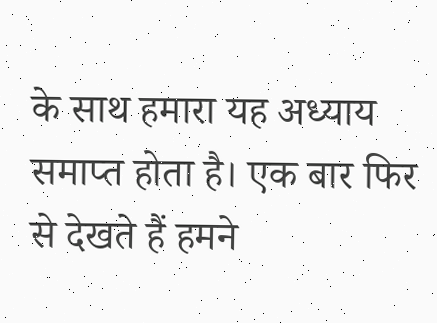के साथ हमारा यह अध्याय समाप्त होता है। एक बार फिर से देखते हैं हमने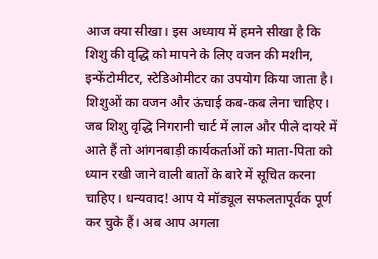आज क्या सीखा। इस अध्याय में हमने सीखा है कि शिशु की वृद्धि को मापने के लिए वजन की मशीन, इन्फेंटोमीटर, स्टेडिओमीटर का उपयोग किया जाता है। शिशुओं का वजन और ऊंचाई कब-कब लेना चाहिए। जब शिशु वृद्धि निगरानी चार्ट में लाल और पीले दायरे में आते हैं तो आंगनबाड़ी कार्यकर्ताओं को माता-पिता को ध्यान रखी जाने वाली बातों के बारे में सूचित करना चाहिए। धन्यवाद! आप ये मॉड्यूल सफलतापूर्वक पूर्ण कर चुके हैं। अब आप अगला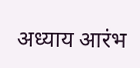अध्याय आरंभ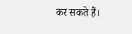कर सकते हैं।